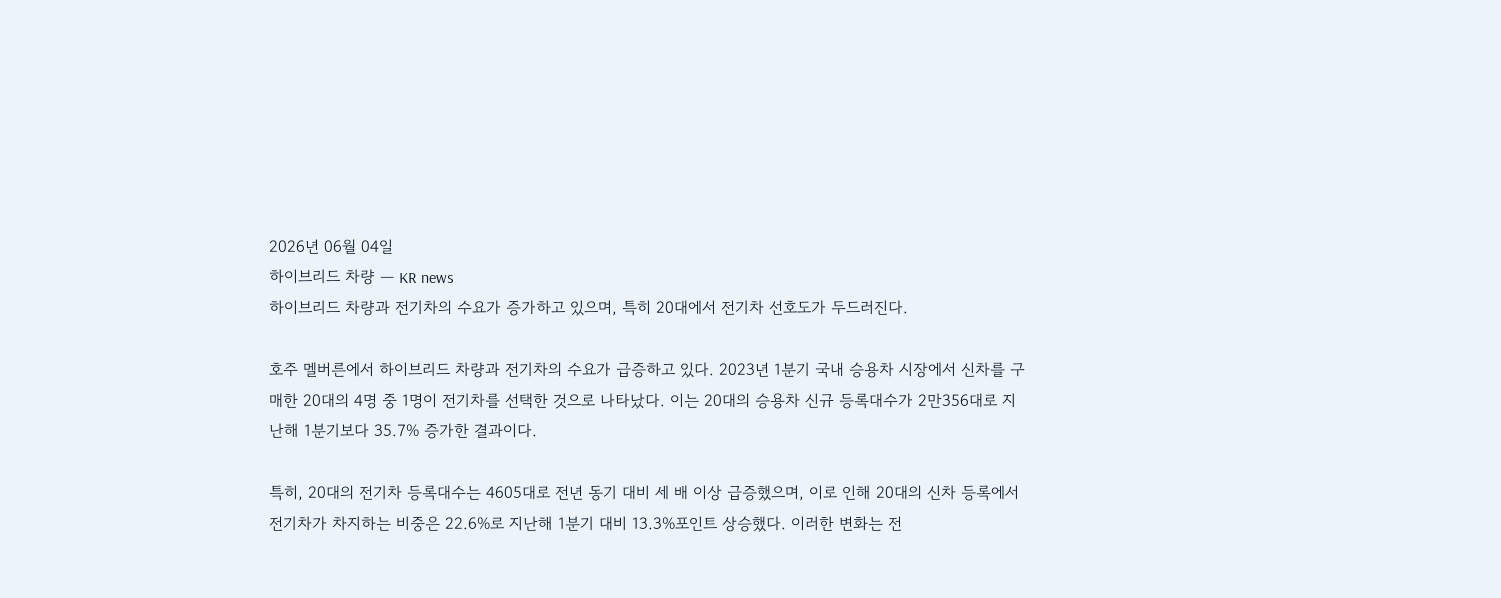2026년 06월 04일
하이브리드 차량 — KR news
하이브리드 차량과 전기차의 수요가 증가하고 있으며, 특히 20대에서 전기차 선호도가 두드러진다.

호주 멜버른에서 하이브리드 차량과 전기차의 수요가 급증하고 있다. 2023년 1분기 국내 승용차 시장에서 신차를 구매한 20대의 4명 중 1명이 전기차를 선택한 것으로 나타났다. 이는 20대의 승용차 신규 등록대수가 2만356대로 지난해 1분기보다 35.7% 증가한 결과이다.

특히, 20대의 전기차 등록대수는 4605대로 전년 동기 대비 세 배 이상 급증했으며, 이로 인해 20대의 신차 등록에서 전기차가 차지하는 비중은 22.6%로 지난해 1분기 대비 13.3%포인트 상승했다. 이러한 변화는 전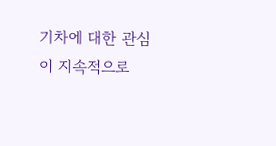기차에 대한 관심이 지속적으로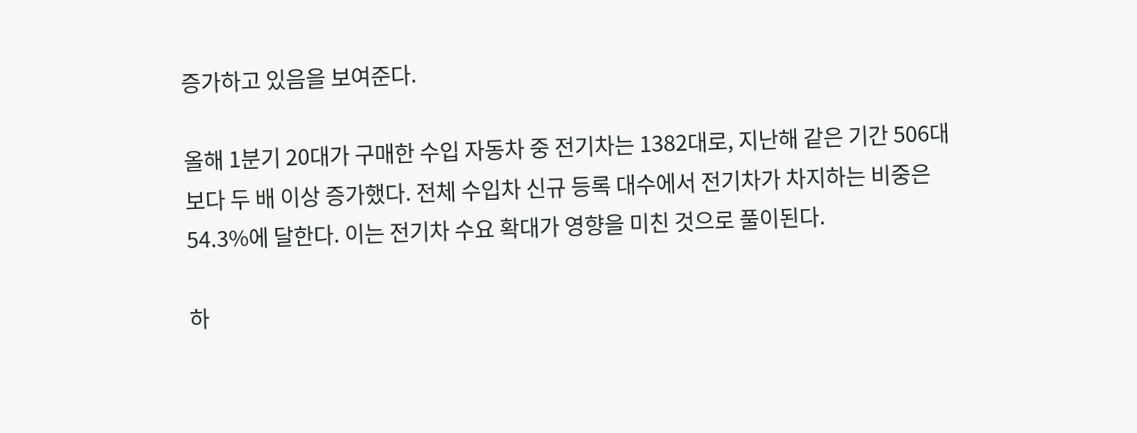증가하고 있음을 보여준다.

올해 1분기 20대가 구매한 수입 자동차 중 전기차는 1382대로, 지난해 같은 기간 506대보다 두 배 이상 증가했다. 전체 수입차 신규 등록 대수에서 전기차가 차지하는 비중은 54.3%에 달한다. 이는 전기차 수요 확대가 영향을 미친 것으로 풀이된다.

하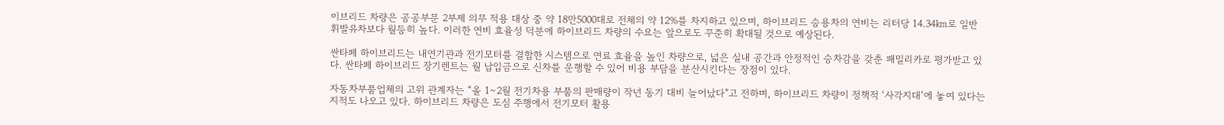이브리드 차량은 공공부문 2부제 의무 적용 대상 중 약 18만5000대로 전체의 약 12%를 차지하고 있으며, 하이브리드 승용차의 연비는 리터당 14.34㎞로 일반 휘발유차보다 월등히 높다. 이러한 연비 효율성 덕분에 하이브리드 차량의 수요는 앞으로도 꾸준히 확대될 것으로 예상된다.

싼타페 하이브리드는 내연기관과 전기모터를 결합한 시스템으로 연료 효율을 높인 차량으로, 넓은 실내 공간과 안정적인 승차감을 갖춘 패밀리카로 평가받고 있다. 싼타페 하이브리드 장기렌트는 월 납입금으로 신차를 운행할 수 있어 비용 부담을 분산시킨다는 장점이 있다.

자동차부품업체의 고위 관계자는 “올 1∼2월 전기차용 부품의 판매량이 작년 동기 대비 늘어났다”고 전하며, 하이브리드 차량이 정책적 ‘사각지대’에 놓여 있다는 지적도 나오고 있다. 하이브리드 차량은 도심 주행에서 전기모터 활용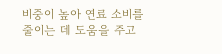비중이 높아 연료 소비를 줄이는 데 도움을 주고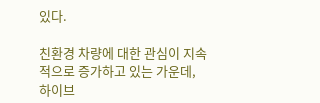있다.

친환경 차량에 대한 관심이 지속적으로 증가하고 있는 가운데, 하이브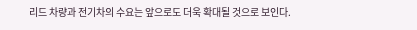리드 차량과 전기차의 수요는 앞으로도 더욱 확대될 것으로 보인다.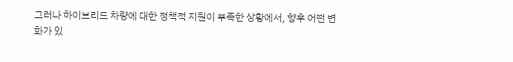그러나 하이브리드 차량에 대한 정책적 지원이 부족한 상황에서, 향후 어떤 변화가 있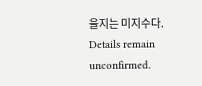을지는 미지수다. Details remain unconfirmed.